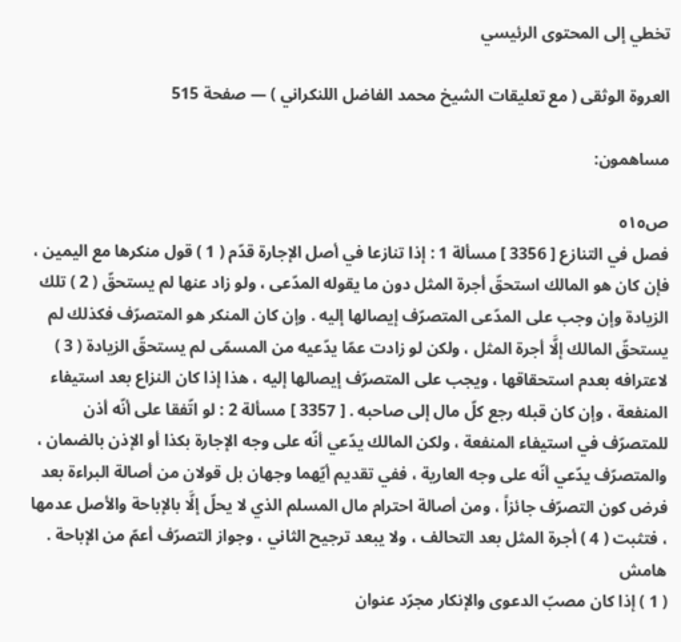تخطي إلى المحتوى الرئيسي

العروة الوثقى ( مع تعليقات الشيخ محمد الفاضل اللنكراني ) — صفحة 515

مساهمون:

ص٥١٥
فصل في التنازع [ 3356 ] مسألة 1 : إذا تنازعا في أصل الإجارة قدّم ( 1 ) قول منكرها مع اليمين ، فإن كان هو المالك استحقّ أجرة المثل دون ما يقوله المدّعى ، ولو زاد عنها لم يستحقّ ( 2 ) تلك الزيادة وإن وجب على المدّعى المتصرّف إيصالها إليه . وإن كان المنكر هو المتصرّف فكذلك لم يستحقّ المالك إلَّا أجرة المثل ، ولكن لو زادت عمّا يدّعيه من المسمّى لم يستحقّ الزيادة ( 3 ) لاعترافه بعدم استحقاقها ، ويجب على المتصرّف إيصالها إليه ، هذا إذا كان النزاع بعد استيفاء المنفعة ، وإن كان قبله رجع كلّ مال إلى صاحبه . [ 3357 ] مسألة 2 : لو اتّفقا على أنّه أذن للمتصرّف في استيفاء المنفعة ، ولكن المالك يدّعي أنّه على وجه الإجارة بكذا أو الإذن بالضمان ، والمتصرّف يدّعي أنّه على وجه العارية ، ففي تقديم أيّهما وجهان بل قولان من أصالة البراءة بعد فرض كون التصرّف جائزاً ، ومن أصالة احترام مال المسلم الذي لا يحلّ إلَّا بالإباحة والأصل عدمها ، فتثبت ( 4 ) أجرة المثل بعد التحالف ، ولا يبعد ترجيح الثاني ، وجواز التصرّف أعمّ من الإباحة .
هامش
( 1 ) إذا كان مصبّ الدعوى والإنكار مجرّد عنوان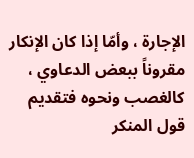الإجارة ، وأمّا إذا كان الإنكار مقروناً ببعض الدعاوي ، كالغصب ونحوه فتقديم قول المنكر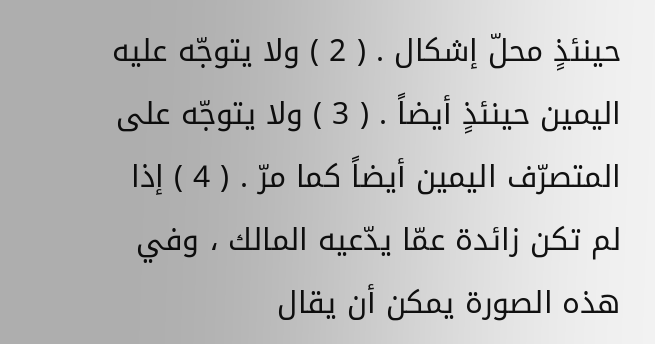حينئذٍ محلّ إشكال . ( 2 ) ولا يتوجّه عليه اليمين حينئذٍ أيضاً . ( 3 ) ولا يتوجّه على المتصرّف اليمين أيضاً كما مرّ . ( 4 ) إذا لم تكن زائدة عمّا يدّعيه المالك ، وفي هذه الصورة يمكن أن يقال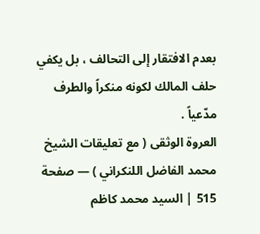بعدم الافتقار إلى التحالف ، بل يكفي حلف المالك لكونه منكراً والطرف مدّعياً .
العروة الوثقى ( مع تعليقات الشيخ محمد الفاضل اللنكراني ) — صفحة 515 | السيد محمد كاظم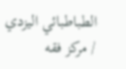الطباطبائي اليزدي / مركز فقه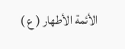الأئمة الأطهار ( ع )